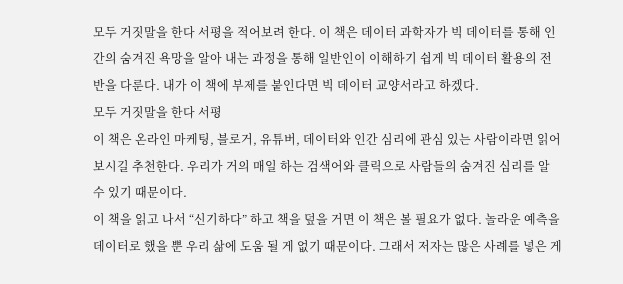모두 거짓말을 한다 서평을 적어보려 한다. 이 책은 데이터 과학자가 빅 데이터를 통해 인간의 숨겨진 욕망을 알아 내는 과정을 통해 일반인이 이해하기 쉽게 빅 데이터 활용의 전반을 다룬다. 내가 이 책에 부제를 붙인다면 빅 데이터 교양서라고 하겠다.
모두 거짓말을 한다 서평
이 책은 온라인 마케팅, 블로거, 유튜버, 데이터와 인간 심리에 관심 있는 사람이라면 읽어보시길 추천한다. 우리가 거의 매일 하는 검색어와 클릭으로 사람들의 숨겨진 심리를 알 수 있기 때문이다.
이 책을 읽고 나서 “신기하다” 하고 책을 덮을 거면 이 책은 볼 필요가 없다. 놀라운 예측을 데이터로 했을 뿐 우리 삶에 도움 될 게 없기 때문이다. 그래서 저자는 많은 사례를 넣은 게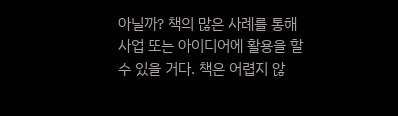아닐까? 책의 많은 사례를 통해 사업 또는 아이디어에 활용을 할 수 있을 거다. 책은 어렵지 않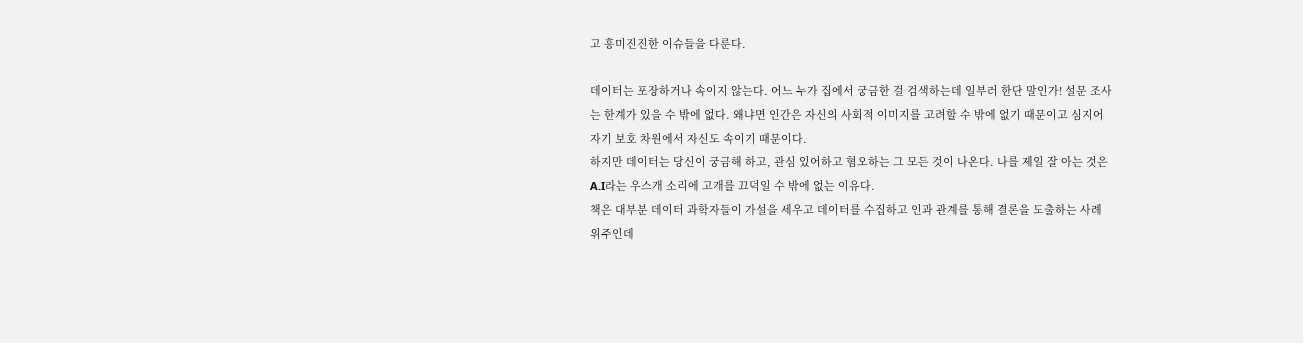고 흥미진진한 이슈들을 다룬다.

데이터는 포장하거나 속이지 않는다. 어느 누가 집에서 궁금한 걸 검색하는데 일부러 한단 말인가! 설문 조사는 한계가 있을 수 밖에 없다. 왜냐면 인간은 자신의 사회적 이미지를 고려할 수 밖에 없기 때문이고 심지어 자기 보호 차원에서 자신도 속이기 때문이다.
하지만 데이터는 당신이 궁금해 하고, 관심 있어하고 혐오하는 그 모든 것이 나온다. 나를 제일 잘 아는 것은 A.I라는 우스개 소리에 고개를 끄덕일 수 밖에 없는 이유다.
책은 대부분 데이터 과학자들이 가설을 세우고 데이터를 수집하고 인과 관계를 통해 결론을 도출하는 사례 위주인데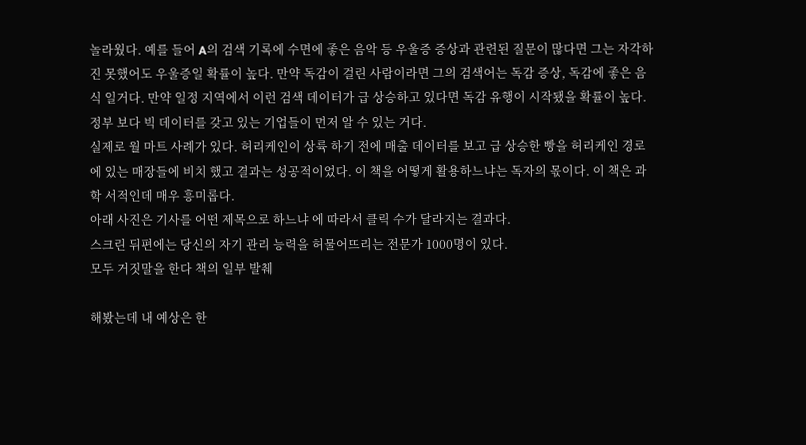놀라웠다. 예를 들어 A의 검색 기록에 수면에 좋은 음악 등 우울증 증상과 관련된 질문이 많다면 그는 자각하진 못했어도 우울증일 확률이 높다. 만약 독감이 걸린 사람이라면 그의 검색어는 독감 증상, 독감에 좋은 음식 일거다. 만약 일정 지역에서 이런 검색 데이터가 급 상승하고 있다면 독감 유행이 시작됐을 확률이 높다. 정부 보다 빅 데이터를 갖고 있는 기업들이 먼저 알 수 있는 거다.
실제로 월 마트 사례가 있다. 허리케인이 상륙 하기 전에 매출 데이터를 보고 급 상승한 빵을 허리케인 경로에 있는 매장들에 비치 했고 결과는 성공적이었다. 이 책을 어떻게 활용하느냐는 독자의 몫이다. 이 책은 과학 서적인데 매우 흥미롭다.
아래 사진은 기사를 어떤 제목으로 하느냐 에 따라서 클릭 수가 달라지는 결과다.
스크린 뒤편에는 당신의 자기 관리 능력을 허물어뜨리는 전문가 1000명이 있다.
모두 거짓말을 한다 책의 일부 발췌

해봤는데 내 예상은 한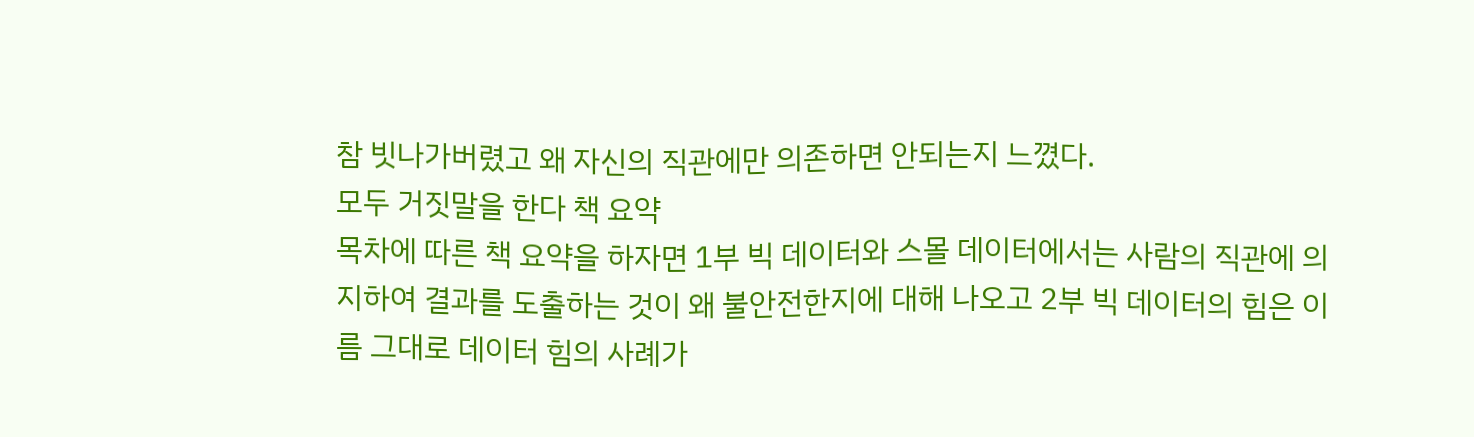참 빗나가버렸고 왜 자신의 직관에만 의존하면 안되는지 느꼈다.
모두 거짓말을 한다 책 요약
목차에 따른 책 요약을 하자면 1부 빅 데이터와 스몰 데이터에서는 사람의 직관에 의지하여 결과를 도출하는 것이 왜 불안전한지에 대해 나오고 2부 빅 데이터의 힘은 이름 그대로 데이터 힘의 사례가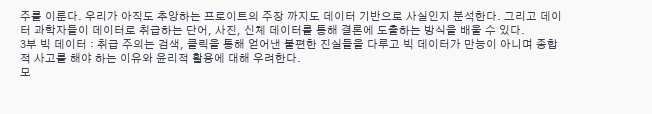주를 이룬다. 우리가 아직도 추앙하는 프로이트의 주장 까지도 데이터 기반으로 사실인지 분석한다. 그리고 데이터 과학자들이 데이터로 취급하는 단어, 사진, 신체 데이터를 통해 결론에 도출하는 방식을 배울 수 있다.
3부 빅 데이터 : 취급 주의는 검색, 클릭을 통해 얻어낸 불편한 진실들을 다루고 빅 데이터가 만능이 아니며 종합적 사고를 해야 하는 이유와 윤리적 활용에 대해 우려한다.
모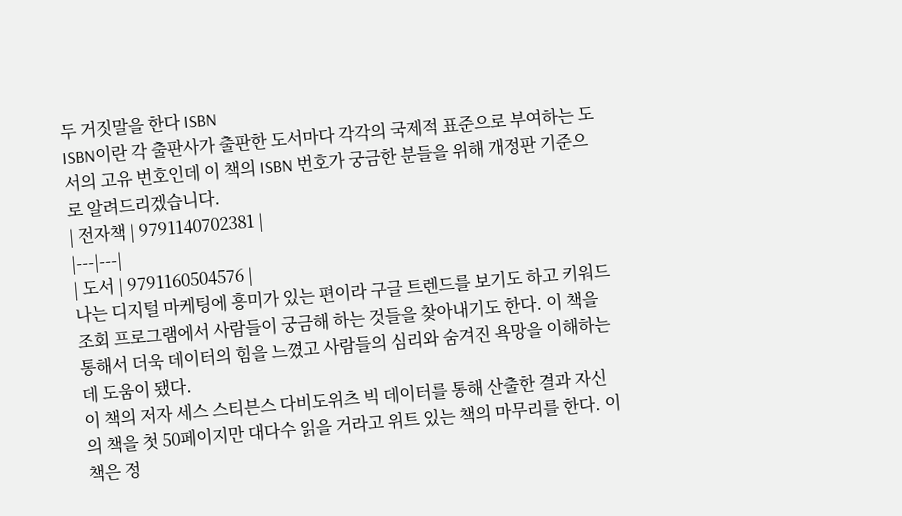두 거짓말을 한다 ISBN
ISBN이란 각 출판사가 출판한 도서마다 각각의 국제적 표준으로 부여하는 도서의 고유 번호인데 이 책의 ISBN 번호가 궁금한 분들을 위해 개정판 기준으로 알려드리겠습니다.
| 전자책 | 9791140702381 |
|---|---|
| 도서 | 9791160504576 |
나는 디지털 마케팅에 흥미가 있는 편이라 구글 트렌드를 보기도 하고 키워드 조회 프로그램에서 사람들이 궁금해 하는 것들을 찾아내기도 한다. 이 책을 통해서 더욱 데이터의 힘을 느꼈고 사람들의 심리와 숨겨진 욕망을 이해하는데 도움이 됐다.
이 책의 저자 세스 스티븐스 다비도위츠 빅 데이터를 통해 산출한 결과 자신의 책을 첫 50페이지만 대다수 읽을 거라고 위트 있는 책의 마무리를 한다. 이 책은 정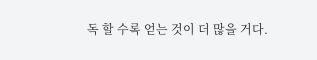독 할 수록 얻는 것이 더 많을 거다.